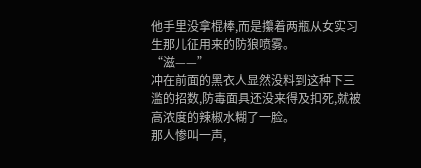他手里没拿棍棒,而是攥着两瓶从女实习生那儿征用来的防狼喷雾。
“滋——”
冲在前面的黑衣人显然没料到这种下三滥的招数,防毒面具还没来得及扣死,就被高浓度的辣椒水糊了一脸。
那人惨叫一声,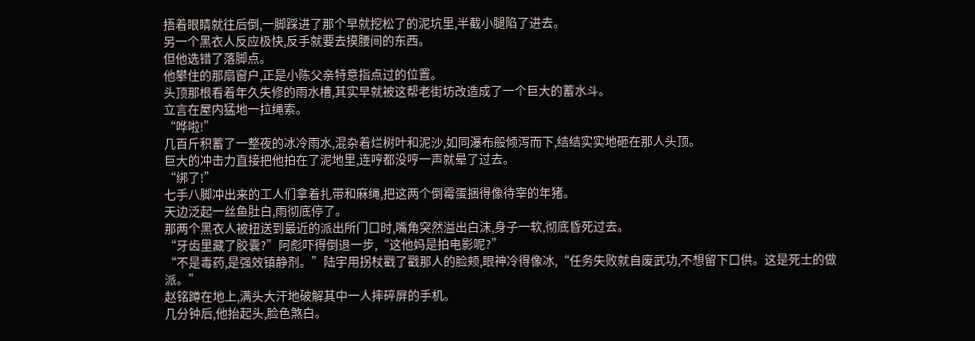捂着眼睛就往后倒,一脚踩进了那个早就挖松了的泥坑里,半截小腿陷了进去。
另一个黑衣人反应极快,反手就要去摸腰间的东西。
但他选错了落脚点。
他攀住的那扇窗户,正是小陈父亲特意指点过的位置。
头顶那根看着年久失修的雨水槽,其实早就被这帮老街坊改造成了一个巨大的蓄水斗。
立言在屋内猛地一拉绳索。
“哗啦!”
几百斤积蓄了一整夜的冰冷雨水,混杂着烂树叶和泥沙,如同瀑布般倾泻而下,结结实实地砸在那人头顶。
巨大的冲击力直接把他拍在了泥地里,连哼都没哼一声就晕了过去。
“绑了!”
七手八脚冲出来的工人们拿着扎带和麻绳,把这两个倒霉蛋捆得像待宰的年猪。
天边泛起一丝鱼肚白,雨彻底停了。
那两个黑衣人被扭送到最近的派出所门口时,嘴角突然溢出白沫,身子一软,彻底昏死过去。
“牙齿里藏了胶囊?”阿彪吓得倒退一步,“这他妈是拍电影呢?”
“不是毒药,是强效镇静剂。”陆宇用拐杖戳了戳那人的脸颊,眼神冷得像冰,“任务失败就自废武功,不想留下口供。这是死士的做派。”
赵铭蹲在地上,满头大汗地破解其中一人摔碎屏的手机。
几分钟后,他抬起头,脸色煞白。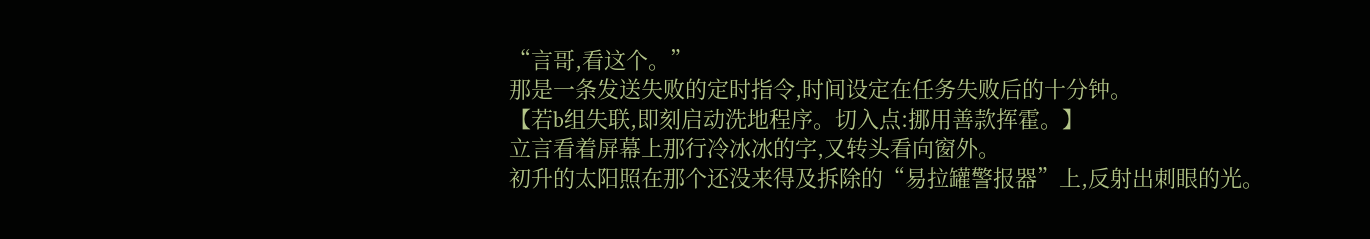“言哥,看这个。”
那是一条发送失败的定时指令,时间设定在任务失败后的十分钟。
【若b组失联,即刻启动洗地程序。切入点:挪用善款挥霍。】
立言看着屏幕上那行冷冰冰的字,又转头看向窗外。
初升的太阳照在那个还没来得及拆除的“易拉罐警报器”上,反射出刺眼的光。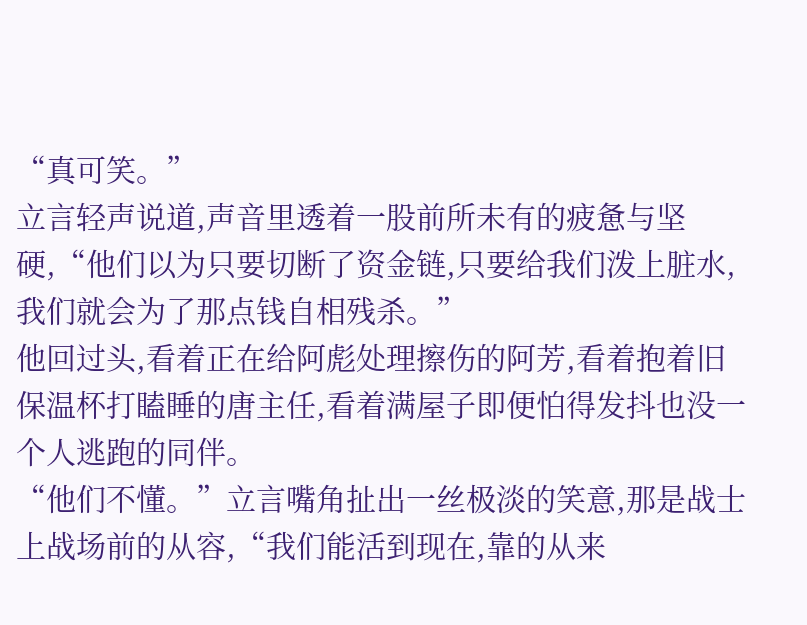“真可笑。”
立言轻声说道,声音里透着一股前所未有的疲惫与坚硬,“他们以为只要切断了资金链,只要给我们泼上脏水,我们就会为了那点钱自相残杀。”
他回过头,看着正在给阿彪处理擦伤的阿芳,看着抱着旧保温杯打瞌睡的唐主任,看着满屋子即便怕得发抖也没一个人逃跑的同伴。
“他们不懂。”立言嘴角扯出一丝极淡的笑意,那是战士上战场前的从容,“我们能活到现在,靠的从来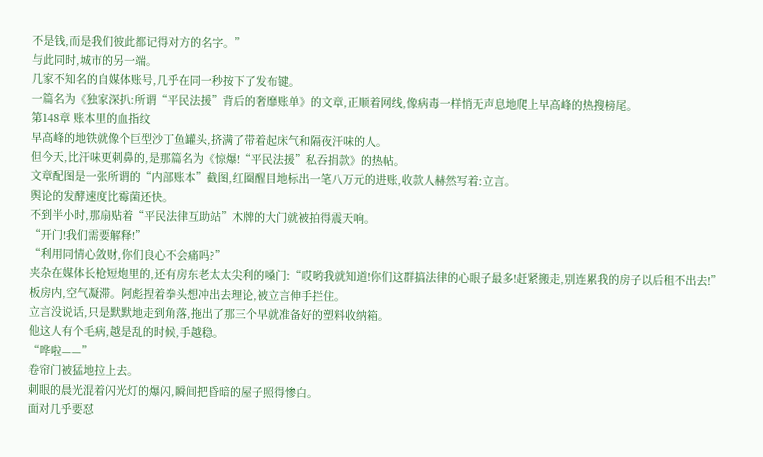不是钱,而是我们彼此都记得对方的名字。”
与此同时,城市的另一端。
几家不知名的自媒体账号,几乎在同一秒按下了发布键。
一篇名为《独家深扒:所谓“平民法援”背后的奢靡账单》的文章,正顺着网线,像病毒一样悄无声息地爬上早高峰的热搜榜尾。
第148章 账本里的血指纹
早高峰的地铁就像个巨型沙丁鱼罐头,挤满了带着起床气和隔夜汗味的人。
但今天,比汗味更刺鼻的,是那篇名为《惊爆!“平民法援”私吞捐款》的热帖。
文章配图是一张所谓的“内部账本”截图,红圈醒目地标出一笔八万元的进账,收款人赫然写着:立言。
舆论的发酵速度比霉菌还快。
不到半小时,那扇贴着“平民法律互助站”木牌的大门就被拍得震天响。
“开门!我们需要解释!”
“利用同情心敛财,你们良心不会痛吗?”
夹杂在媒体长枪短炮里的,还有房东老太太尖利的嗓门:“哎哟我就知道!你们这群搞法律的心眼子最多!赶紧搬走,别连累我的房子以后租不出去!”
板房内,空气凝滞。阿彪捏着拳头想冲出去理论,被立言伸手拦住。
立言没说话,只是默默地走到角落,拖出了那三个早就准备好的塑料收纳箱。
他这人有个毛病,越是乱的时候,手越稳。
“哗啦——”
卷帘门被猛地拉上去。
刺眼的晨光混着闪光灯的爆闪,瞬间把昏暗的屋子照得惨白。
面对几乎要怼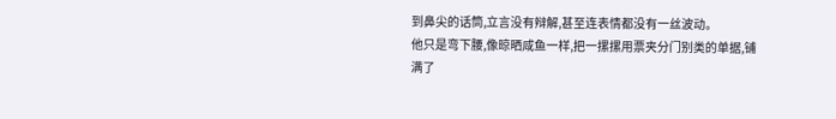到鼻尖的话筒,立言没有辩解,甚至连表情都没有一丝波动。
他只是弯下腰,像晾晒咸鱼一样,把一摞摞用票夹分门别类的单据,铺满了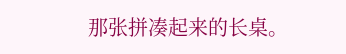那张拼凑起来的长桌。